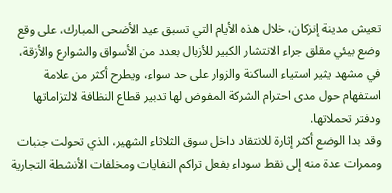تعيش مدينة إنزكان، خلال هذه الأيام التي تسبق عيد الأضحى المبارك، على وقع وضع بيئي مقلق جراء الانتشار الكبير للأزبال بعدد من الأسواق والشوارع والأزقة، في مشهد يثير استياء الساكنة والزوار على حد سواء، ويطرح أكثر من علامة استفهام حول مدى احترام الشركة المفوض لها تدبير قطاع النظافة لالتزاماتها ودفتر تحملاتها.
وقد بدا الوضع أكثر إثارة للانتقاد داخل سوق الثلاثاء الشهير، الذي تحولت جنبات وممرات عدة منه إلى نقط سوداء بفعل تراكم النفايات ومخلفات الأنشطة التجارية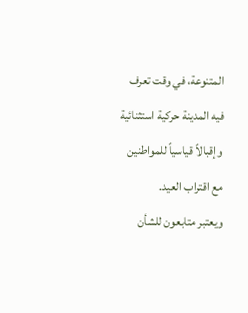المتنوعة، في وقت تعرف فيه المدينة حركية استثنائية وإقبالاً قياسياً للمواطنين مع اقتراب العيد.
ويعتبر متابعون للشأن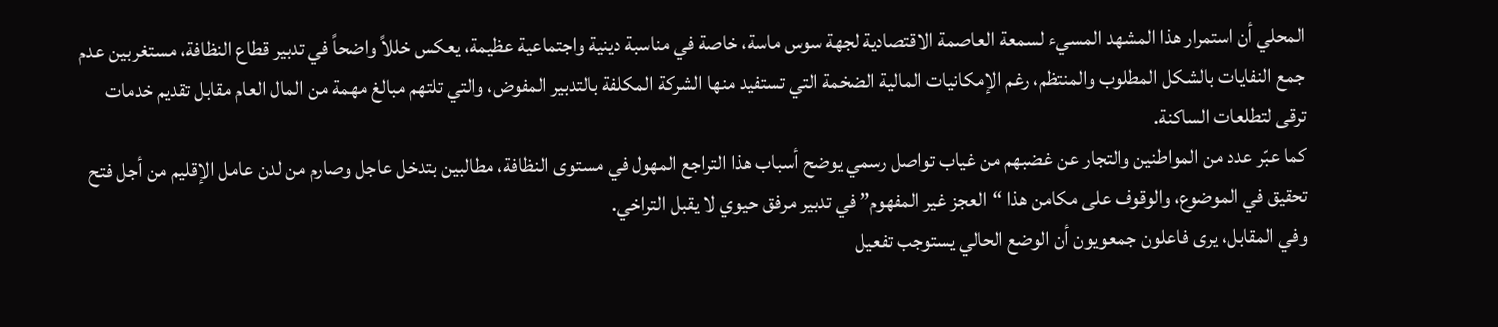المحلي أن استمرار هذا المشهد المسيء لسمعة العاصمة الاقتصادية لجهة سوس ماسة، خاصة في مناسبة دينية واجتماعية عظيمة، يعكس خللاً واضحاً في تدبير قطاع النظافة، مستغربين عدم جمع النفايات بالشكل المطلوب والمنتظم، رغم الإمكانيات المالية الضخمة التي تستفيد منها الشركة المكلفة بالتدبير المفوض، والتي تلتهم مبالغ مهمة من المال العام مقابل تقديم خدمات ترقى لتطلعات الساكنة.
كما عبّر عدد من المواطنين والتجار عن غضبهم من غياب تواصل رسمي يوضح أسباب هذا التراجع المهول في مستوى النظافة، مطالبين بتدخل عاجل وصارم من لدن عامل الإقليم من أجل فتح تحقيق في الموضوع، والوقوف على مكامن هذا “العجز غير المفهوم” في تدبير مرفق حيوي لا يقبل التراخي.
وفي المقابل، يرى فاعلون جمعويون أن الوضع الحالي يستوجب تفعيل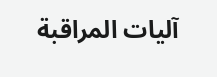آليات المراقبة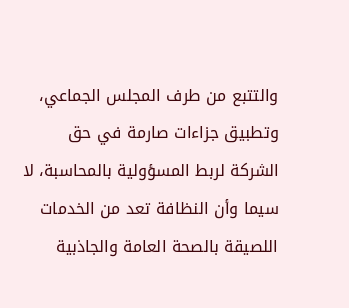والتتبع من طرف المجلس الجماعي، وتطبيق جزاءات صارمة في حق الشركة لربط المسؤولية بالمحاسبة، لا سيما وأن النظافة تعد من الخدمات اللصيقة بالصحة العامة والجاذبية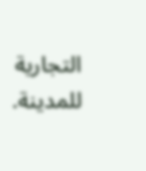التجارية للمدينة.